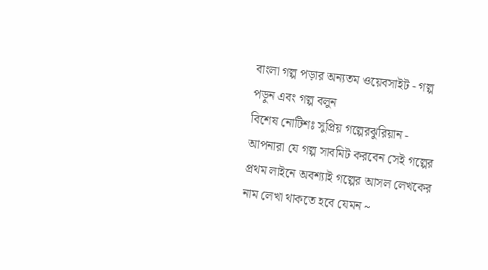বাংলা গল্প পড়ার অন্যতম ওয়েবসাইট - গল্প পড়ুন এবং গল্প বলুন
বিশেষ নোটিশঃ সুপ্রিয় গল্পেরঝুরিয়ান - আপনারা যে গল্প সাবমিট করবেন সেই গল্পের প্রথম লাইনে অবশ্যাই গল্পের আসল লেখকের নাম লেখা থাকতে হবে যেমন ~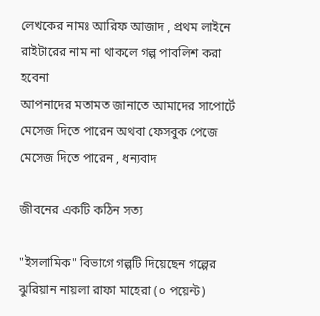লেখকের নামঃ আরিফ আজাদ , প্রথম লাইনে রাইটারের নাম না থাকলে গল্প পাবলিশ করা হবেনা
আপনাদের মতামত জানাতে আমাদের সাপোর্টে মেসেজ দিতে পারেন অথবা ফেসবুক পেজে মেসেজ দিতে পারেন , ধন্যবাদ

জীবনের একটি কঠিন সত্য

"ইসলামিক" বিভাগে গল্পটি দিয়েছেন গল্পের ঝুরিয়ান নায়লা রাফা মাহেরা (০ পয়েন্ট)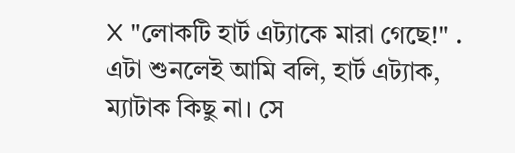X "লোকটি হার্ট এট্যাকে মারা গেছে!" . এটা শুনলেই আমি বলি, হার্ট এট্যাক, ম্যাটাক কিছু না। সে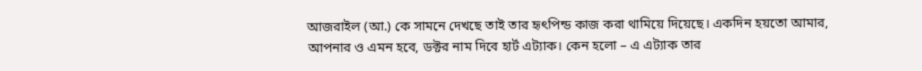আজরাইল (আ.) কে সামনে দেখছে তাই তার হৃৎপিন্ড কাজ করা থামিয়ে দিয়েছে। একদিন হয়তো আমার, আপনার ও এমন হবে, ডক্টর নাম দিবে হার্ট এট্যাক। কেন হলো – এ এট্যাক তার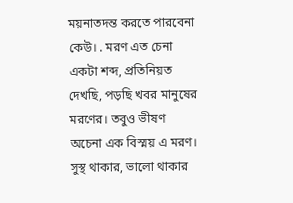ময়নাতদন্ত করতে পারবেনা কেউ। . মরণ এত চেনা একটা শব্দ, প্রতিনিয়ত দেখছি, পড়ছি খবর মানুষের মরণের। তবুও ভীষণ অচেনা এক বিস্ময় এ মরণ। সুস্থ থাকার, ভালো থাকার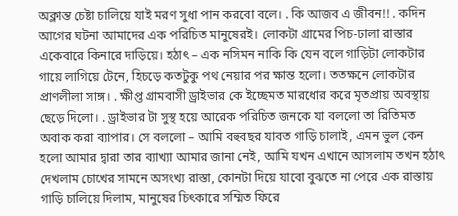অক্লান্ত চেষ্টা চালিয়ে যাই মরণ সুধা পান করবো বলে। . কি আজব এ জীবন!! . কদিন আগের ঘটনা আমাদের এক পরিচিত মানুষেরই। লোকটা গ্রামের পিচ-ঢালা রাস্তার একেবারে কিনারে দাড়িয়ে। হঠাৎ – এক নসিমন নাকি কি যেন বলে গাড়িটা লোকটার গায়ে লাগিয়ে টেনে, হিচড়ে কতটুকু পথ নেয়ার পর ক্ষান্ত হলো। ততক্ষনে লোকটার প্রাণলীলা সাঙ্গ। . ক্ষীপ্ত গ্রামবাসী ড্রাইভার কে ইচ্ছেমত মারধোর করে মৃতপ্রায় অবস্থায় ছেড়ে দিলো। . ড্রাইভার টা সুস্থ হয়ে আরেক পরিচিত জনকে যা বললো তা রিতিমত অবাক করা ব্যাপার। সে বললো – আমি বহুবছর যাবত গাড়ি চালাই, এমন ভুল কেন হলো আমার দ্বারা তার ব্যাখ্যা আমার জানা নেই, আমি যখন এখানে আসলাম তখন হঠাৎ দেখলাম চোখের সামনে অসংখ্য রাস্তা, কোনটা দিয়ে যাবো বুঝতে না পেরে এক রাস্তায় গাড়ি চালিয়ে দিলাম, মানুষের চিৎকারে সম্মিত ফিরে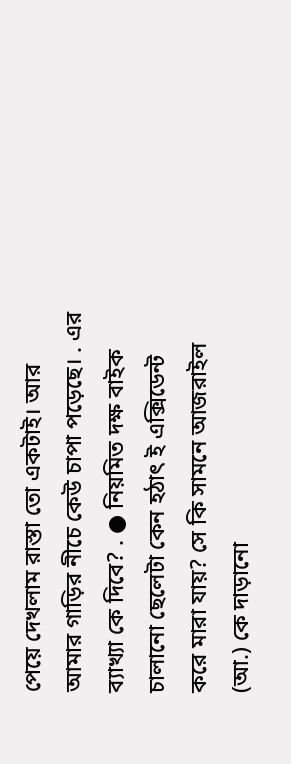পেয়ে দেখলাম রাস্তা তো একটাই। আর আমার গাড়ির নীচে কেউ চাপা পড়েছে। . এর ব্যাখ্যা কে দিবে? . ● নিয়মিত দক্ষ বাইক চালানো ছেলেটা কেন হঠাৎ ই এক্সিডেন্ট করে মারা যায়? সে কি সামনে আজরাইল (আ.) কে দাড়ানো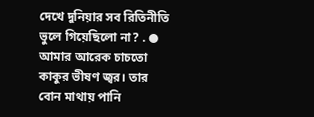দেখে দুনিয়ার সব রিতিনীতি ভুলে গিয়েছিলো না? . ● আমার আরেক চাচতো কাকুর ভীষণ জ্বর। তার বোন মাথায় পানি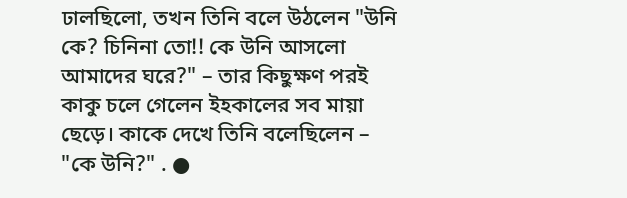ঢালছিলো, তখন তিনি বলে উঠলেন "উনি কে? চিনিনা তো!! কে উনি আসলো আমাদের ঘরে?" – তার কিছুক্ষণ পরই কাকু চলে গেলেন ইহকালের সব মায়া ছেড়ে। কাকে দেখে তিনি বলেছিলেন – "কে উনি?" . ●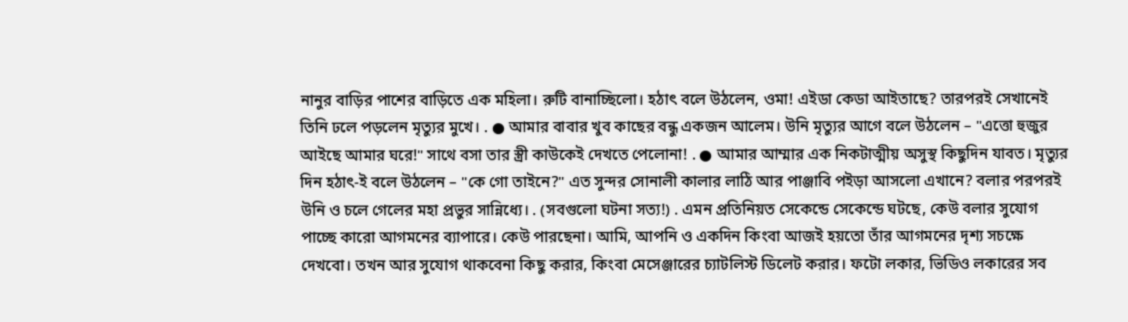নানুর বাড়ির পাশের বাড়িতে এক মহিলা। রুটি বানাচ্ছিলো। হঠাৎ বলে উঠলেন, ওমা! এইডা কেডা আইতাছে? তারপরই সেখানেই তিনি ঢলে পড়লেন মৃত্যুর মুখে। . ● আমার বাবার খুব কাছের বন্ধু একজন আলেম। উনি মৃত্যুর আগে বলে উঠলেন – "এত্তো হুজুর আইছে আমার ঘরে!" সাথে বসা তার স্ত্রী কাউকেই দেখতে পেলোনা! . ● আমার আম্মার এক নিকটাত্মীয় অসুস্থ কিছুদিন যাবত। মৃত্যুর দিন হঠাৎ-ই বলে উঠলেন – "কে গো তাইনে?" এত সুন্দর সোনালী কালার লাঠি আর পাঞ্জাবি পইড়া আসলো এখানে? বলার পরপরই উনি ও চলে গেলের মহা প্রভুর সান্নিধ্যে। . (সবগুলো ঘটনা সত্য!) . এমন প্রতিনিয়ত সেকেন্ডে সেকেন্ডে ঘটছে, কেউ বলার সুযোগ পাচ্ছে কারো আগমনের ব্যাপারে। কেউ পারছেনা। আমি, আপনি ও একদিন কিংবা আজই হয়তো তাঁর আগমনের দৃশ্য সচক্ষে দেখবো। তখন আর সুযোগ থাকবেনা কিছু করার, কিংবা মেসেঞ্জারের চ্যাটলিস্ট ডিলেট করার। ফটো লকার, ভিডিও লকারের সব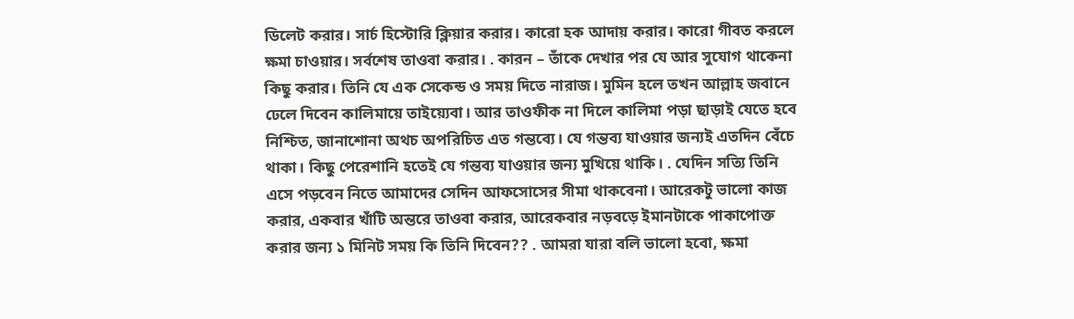ডিলেট করার। সার্চ হিস্টোরি ক্লিয়ার করার। কারো হক আদায় করার। কারো গীবত করলে ক্ষমা চাওয়ার। সর্বশেষ তাওবা করার। . কারন – তাঁকে দেখার পর যে আর সুযোগ থাকেনা কিছু করার। তিনি যে এক সেকেন্ড ও সময় দিতে নারাজ। মুমিন হলে তখন আল্লাহ জবানে ঢেলে দিবেন কালিমায়ে তাইয়্যেবা। আর তাওফীক না দিলে কালিমা পড়া ছাড়াই যেতে হবে নিশ্চিত, জানাশোনা অথচ অপরিচিত এত গন্তব্যে। যে গন্তব্য যাওয়ার জন্যই এতদিন বেঁচে থাকা। কিছু পেরেশানি হতেই যে গন্তব্য যাওয়ার জন্য মুখিয়ে থাকি। . যেদিন সত্যি তিনি এসে পড়বেন নিতে আমাদের সেদিন আফসোসের সীমা থাকবেনা। আরেকটু ভালো কাজ করার, একবার খাঁটি অন্তরে তাওবা করার, আরেকবার নড়বড়ে ইমানটাকে পাকাপোক্ত করার জন্য ১ মিনিট সময় কি তিনি দিবেন?? . আমরা যারা বলি ভালো হবো, ক্ষমা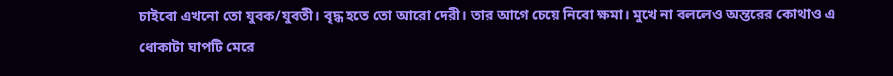চাইবো এখনো তো যুবক/যুবতী। বৃদ্ধ হতে তো আরো দেরী। তার আগে চেয়ে নিবো ক্ষমা। মুখে না বললেও অন্তরের কোথাও এ ধোকাটা ঘাপটি মেরে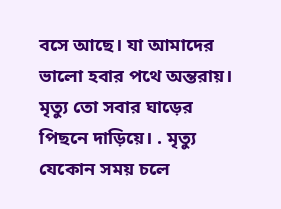বসে আছে। যা আমাদের ভালো হবার পথে অন্তরায়। মৃত্যু তো সবার ঘাড়ের পিছনে দাড়িয়ে। . মৃত্যু যেকোন সময় চলে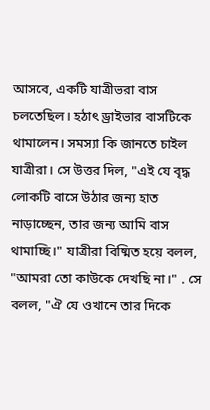আসবে, একটি যাত্রীভরা বাস চলতেছিল। হঠাৎ ড্রাইভার বাসটিকে থামালেন। সমস্যা কি জানতে চাইল যাত্রীরা। সে উত্তর দিল, "এই যে বৃদ্ধ লোকটি বাসে উঠার জন্য হাত নাড়াচ্ছেন, তার জন্য আমি বাস থামাচ্ছি।" যাত্রীরা বিষ্মিত হয়ে বলল, "আমরা তো কাউকে দেখছি না।" . সে বলল, "ঐ যে ওখানে তার দিকে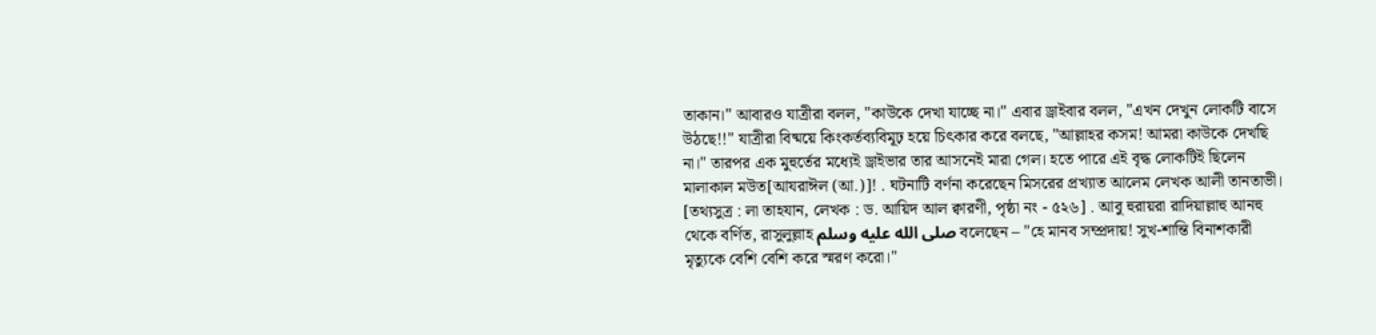তাকান।" আবারও যাত্রীরা বলল, "কাউকে দেখা যাচ্ছে না।" এবার ড্রাইবার বলল, "এখন দেখুন লোকটি বাসে উঠছে!!" যাত্রীরা বিষ্ময়ে কিংকর্তব্যবিমূঢ় হয়ে চিৎকার করে বলছে, "আল্লাহর কসম! আমরা কাউকে দেখছি না।" তারপর এক মুহুর্তের মধ্যেই ড্রাইভার তার আসনেই মারা গেল। হতে পারে এই বৃদ্ধ লোকটিই ছিলেন মালাকাল মউত[আযরাঈল (আ.)]! . ঘটনাটি বর্ণনা করেছেন মিসরের প্রখ্যাত আলেম লেখক আলী তানতাভী। [তথ্যসুত্র : লা তাহযান, লেখক : ড. আয়িদ আল ক্বারণী, পৃষ্ঠা নং - ৫২৬] . আবু হুরায়রা রাদিয়াল্লাহু আনহু থেকে বর্ণিত, রাসুলুল্লাহ صلى الله عليه وسلم বলেছেন – "হে মানব সম্প্রদায়! সুখ-শান্তি বিনাশকারী মৃত্যুকে বেশি বেশি করে স্মরণ করো।"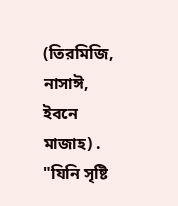(তিরমিজি, নাসাঈ, ইবনে মাজাহ) . "যিনি সৃষ্টি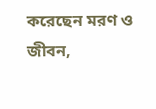করেছেন মরণ ও জীবন,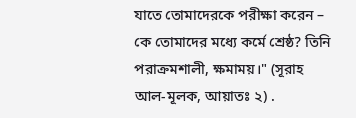যাতে তোমাদেরকে পরীক্ষা করেন – কে তোমাদের মধ্যে কর্মে শ্রেষ্ঠ? তিনি পরাক্রমশালী, ক্ষমাময়।" (সূরাহ আল-মূলক, আয়াতঃ ২) .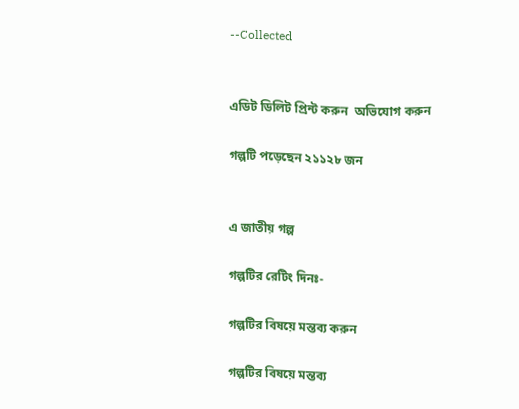--Collected


এডিট ডিলিট প্রিন্ট করুন  অভিযোগ করুন

গল্পটি পড়েছেন ২১১২৮ জন


এ জাতীয় গল্প

গল্পটির রেটিং দিনঃ-

গল্পটির বিষয়ে মন্তব্য করুন

গল্পটির বিষয়ে মন্তব্য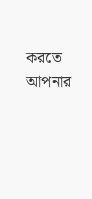করতে আপনার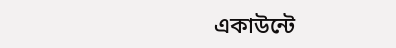একাউন্টে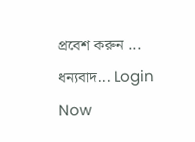প্রবেশ করুন ... ধন্যবাদ... Login Now